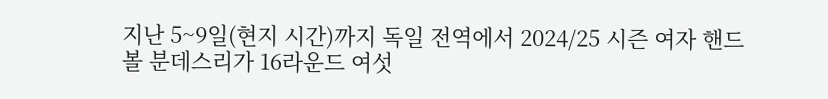지난 5~9일(현지 시간)까지 독일 전역에서 2024/25 시즌 여자 핸드볼 분데스리가 16라운드 여섯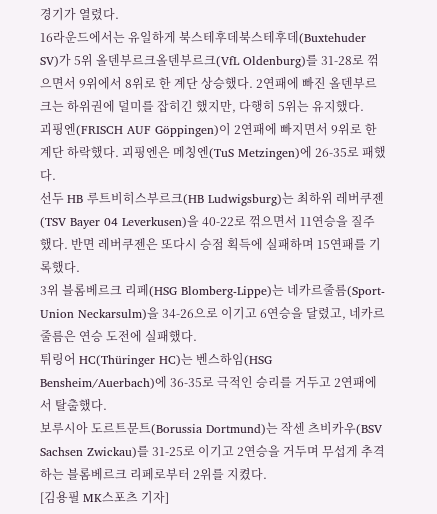경기가 열렸다.
16라운드에서는 유일하게 북스테후데북스테후데(Buxtehuder SV)가 5위 올덴부르크올덴부르크(VfL Oldenburg)를 31-28로 꺾으면서 9위에서 8위로 한 계단 상승했다. 2연패에 빠진 올덴부르크는 하위권에 덜미를 잡히긴 했지만, 다행히 5위는 유지했다.
괴핑엔(FRISCH AUF Göppingen)이 2연패에 빠지면서 9위로 한 계단 하락했다. 괴핑엔은 메칭엔(TuS Metzingen)에 26-35로 패했다.
선두 HB 루트비히스부르크(HB Ludwigsburg)는 최하위 레버쿠젠(TSV Bayer 04 Leverkusen)을 40-22로 꺾으면서 11연승을 질주했다. 반면 레버쿠젠은 또다시 승점 획득에 실패하며 15연패를 기록했다.
3위 블롬베르크 리페(HSG Blomberg-Lippe)는 네카르줄름(Sport-Union Neckarsulm)을 34-26으로 이기고 6연승을 달렸고, 네카르줄름은 연승 도전에 실패했다.
튀링어 HC(Thüringer HC)는 벤스하임(HSG Bensheim/Auerbach)에 36-35로 극적인 승리를 거두고 2연패에서 탈출했다.
보루시아 도르트문트(Borussia Dortmund)는 작센 츠비카우(BSV Sachsen Zwickau)를 31-25로 이기고 2연승을 거두며 무섭게 추격하는 블롬베르크 리페로부터 2위를 지켰다.
[김용필 MK스포츠 기자]